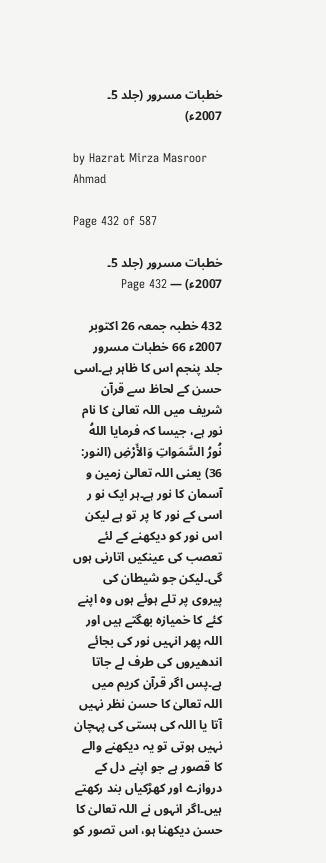خطبات مسرور (جلد 5۔ 2007ء)

by Hazrat Mirza Masroor Ahmad

Page 432 of 587

خطبات مسرور (جلد 5۔ 2007ء) — Page 432

432 خطبہ جمعہ 26 اکتوبر 2007ء 66 خطبات مسرور جلد پنجم اس کا ظاہر ہے۔اسی حسن کے لحاظ سے قرآن شریف میں اللہ تعالیٰ کا نام نور ہے، جیسا کہ فرمایا اللهُ نُورُ السَّمَواتِ وَالأَرْضِ (النور: 36) یعنی اللہ تعالیٰ زمین و آسمان کا نور ہے۔ہر ایک نو ر اسی کے نور کا پر تو ہے لیکن اس نور کو دیکھنے کے لئے تعصب کی عینکیں اتارنی ہوں گی۔لیکن جو شیطان کی پیروی پر تلے ہوئے ہوں وہ اپنے کئے کا خمیازہ بھگتے ہیں اور اللہ پھر انہیں نور کی بجائے اندھیروں کی طرف لے جاتا ہے۔پس اگر قرآن کریم میں اللہ تعالیٰ کا حسن نظر نہیں آتا یا اللہ کی ہستی کی پہچان نہیں ہوتی تو یہ دیکھنے والے کا قصور ہے جو اپنے دل کے دروازے اور کھڑکیاں بند رکھتے ہیں۔اگر انہوں نے اللہ تعالیٰ کا حسن دیکھنا ہو، اس تصور کو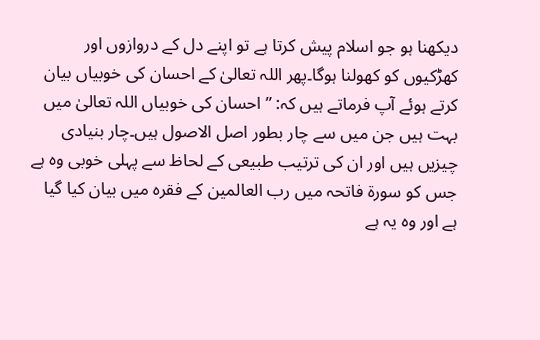دیکھنا ہو جو اسلام پیش کرتا ہے تو اپنے دل کے دروازوں اور کھڑکیوں کو کھولنا ہوگا۔پھر اللہ تعالیٰ کے احسان کی خوبیاں بیان کرتے ہوئے آپ فرماتے ہیں کہ: ” احسان کی خوبیاں اللہ تعالیٰ میں بہت ہیں جن میں سے چار بطور اصل الاصول ہیں۔چار بنیادی چیزیں ہیں اور ان کی ترتیب طبیعی کے لحاظ سے پہلی خوبی وہ ہے جس کو سورۃ فاتحہ میں رب العالمین کے فقرہ میں بیان کیا گیا ہے اور وہ یہ ہے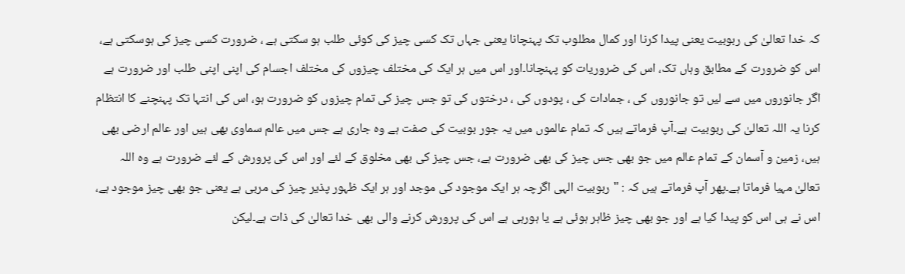کہ خدا تعالیٰ کی ربوبیت یعنی پیدا کرنا اور کمال مطلوب تک پہنچانا یعنی جہاں تک کسی چیز کی کوئی طلب ہو سکتی ہے ، ضرورت کسی چیز کی ہوسکتی ہے، اس کو ضرورت کے مطابق وہاں تک، اس کی ضروریات کو پہنچانا۔اور اس میں ہر ایک کی مختلف چیزوں کی مختلف اجسام کی اپنی اپنی طلب اور ضرورت ہے اگر جانوروں میں سے لیں تو جانوروں کی ، جمادات کی ، پودوں کی ، درختوں کی تو جس چیز کی تمام چیزوں کو ضرورت ہو، اس کی انتہا تک پہنچنے کا انتظام کرنا یہ اللہ تعالیٰ کی ربوبیت ہے۔آپ فرماتے ہیں کہ تمام عالموں میں یہ جور بوبیت کی صفت ہے وہ جاری ہے جس میں عالم سماوی بھی ہیں اور عالم ارضی بھی ہیں، زمین و آسمان کے تمام عالم میں جو بھی جس چیز کی بھی ضرورت ہے، جس چیز کی بھی مخلوق کے لئے اور اس کی پرورش کے لئے ضرورت ہے وہ اللہ تعالیٰ مہیا فرماتا ہے۔پھر آپ فرماتے ہیں کہ : "ربوبیت الہی اگرچہ ہر ایک موجود کی موجد اور ہر ایک ظہور پذیر چیز کی مربی ہے یعنی جو بھی چیز موجود ہے، اس نے ہی اس کو پیدا کیا ہے اور جو بھی چیز ظاہر ہوئی ہے یا ہورہی ہے اس کی پرورش کرنے والی بھی خدا تعالیٰ کی ذات ہے۔لیکن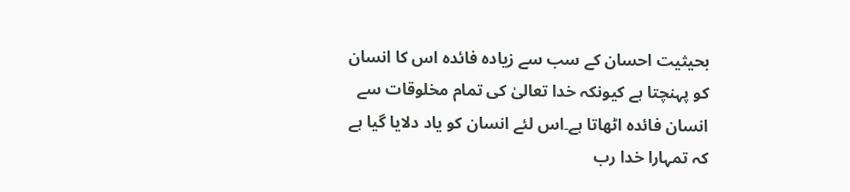بحیثیت احسان کے سب سے زیادہ فائدہ اس کا انسان کو پہنچتا ہے کیونکہ خدا تعالیٰ کی تمام مخلوقات سے انسان فائدہ اٹھاتا ہے۔اس لئے انسان کو یاد دلایا گیا ہے کہ تمہارا خدا رب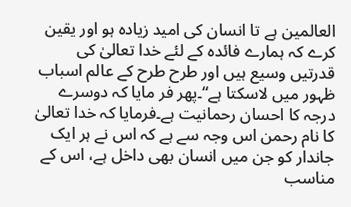العالمین ہے تا انسان کی امید زیادہ ہو اور یقین کرے کہ ہمارے فائدہ کے لئے خدا تعالیٰ کی قدرتیں وسیع ہیں اور طرح طرح کے عالم اسباب ظہور میں لاسکتا ہے“۔پھر فر مایا کہ دوسرے درجہ کا احسان رحمانیت ہے۔فرمایا کہ خدا تعالیٰ کا نام رحمن اس وجہ سے ہے کہ اس نے ہر ایک جاندار کو جن میں انسان بھی داخل ہے، اس کے مناسب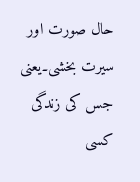حال صورت اور سیرت بخشی۔یعنی جس کی زندگی کسی